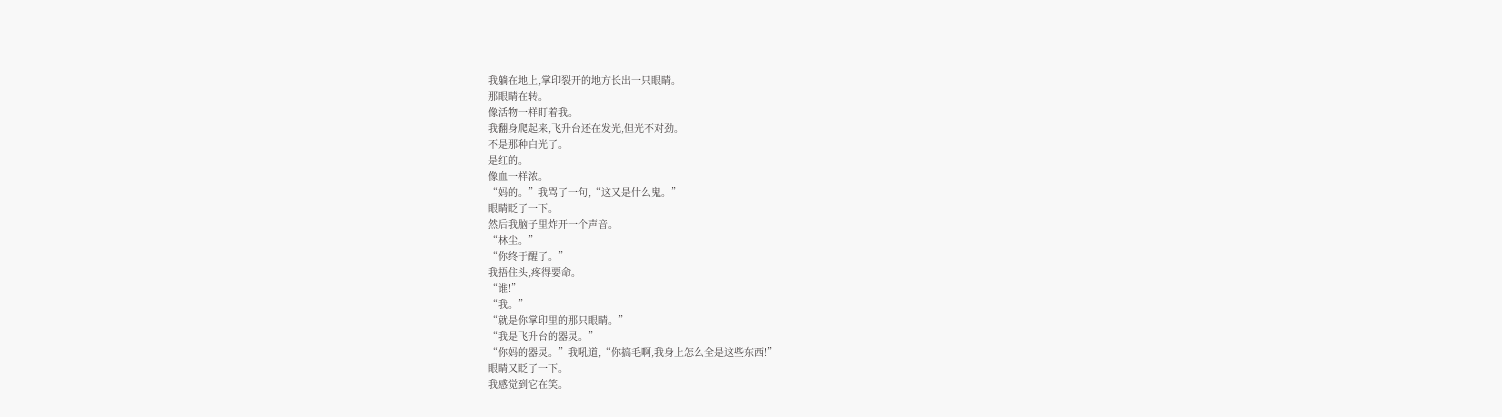我躺在地上,掌印裂开的地方长出一只眼睛。
那眼睛在转。
像活物一样盯着我。
我翻身爬起来,飞升台还在发光,但光不对劲。
不是那种白光了。
是红的。
像血一样浓。
“妈的。”我骂了一句,“这又是什么鬼。”
眼睛眨了一下。
然后我脑子里炸开一个声音。
“林尘。”
“你终于醒了。”
我捂住头,疼得要命。
“谁!”
“我。”
“就是你掌印里的那只眼睛。”
“我是飞升台的器灵。”
“你妈的器灵。”我吼道,“你搞毛啊,我身上怎么全是这些东西!”
眼睛又眨了一下。
我感觉到它在笑。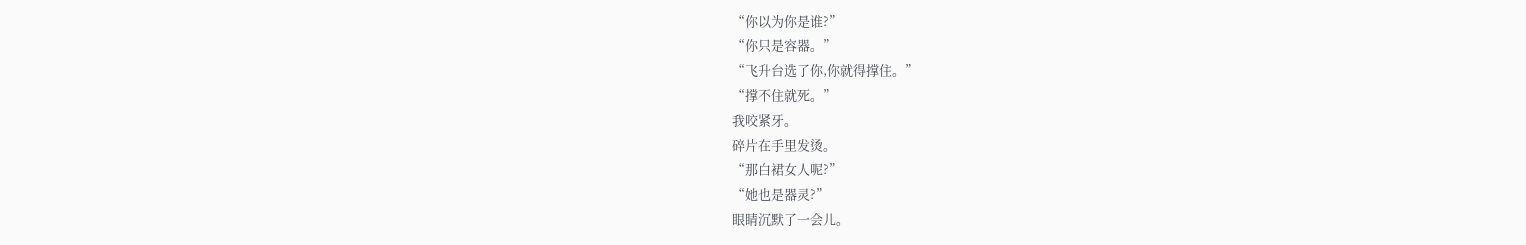“你以为你是谁?”
“你只是容器。”
“飞升台选了你,你就得撑住。”
“撑不住就死。”
我咬紧牙。
碎片在手里发烫。
“那白裙女人呢?”
“她也是器灵?”
眼睛沉默了一会儿。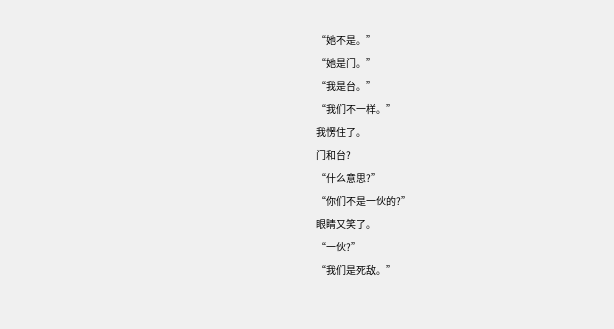“她不是。”
“她是门。”
“我是台。”
“我们不一样。”
我愣住了。
门和台?
“什么意思?”
“你们不是一伙的?”
眼睛又笑了。
“一伙?”
“我们是死敌。”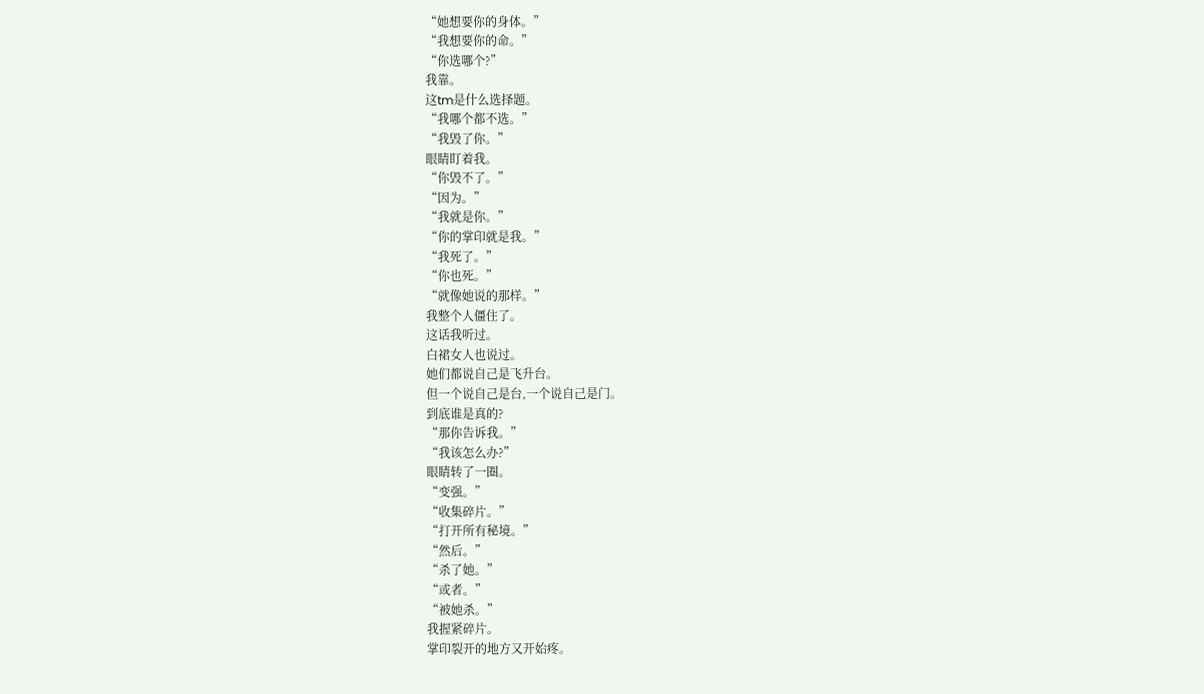“她想要你的身体。”
“我想要你的命。”
“你选哪个?”
我靠。
这tm是什么选择题。
“我哪个都不选。”
“我毁了你。”
眼睛盯着我。
“你毁不了。”
“因为。”
“我就是你。”
“你的掌印就是我。”
“我死了。”
“你也死。”
“就像她说的那样。”
我整个人僵住了。
这话我听过。
白裙女人也说过。
她们都说自己是飞升台。
但一个说自己是台,一个说自己是门。
到底谁是真的?
“那你告诉我。”
“我该怎么办?”
眼睛转了一圈。
“变强。”
“收集碎片。”
“打开所有秘境。”
“然后。”
“杀了她。”
“或者。”
“被她杀。”
我握紧碎片。
掌印裂开的地方又开始疼。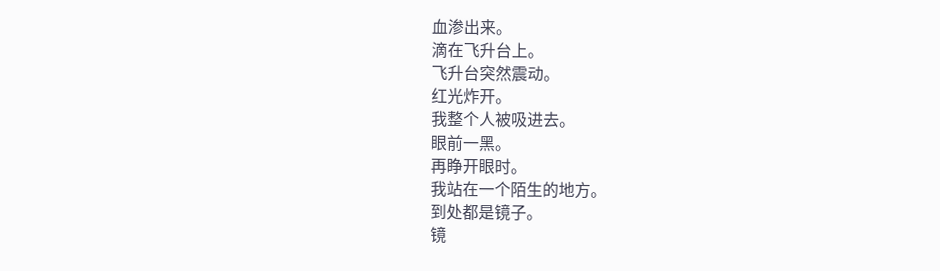血渗出来。
滴在飞升台上。
飞升台突然震动。
红光炸开。
我整个人被吸进去。
眼前一黑。
再睁开眼时。
我站在一个陌生的地方。
到处都是镜子。
镜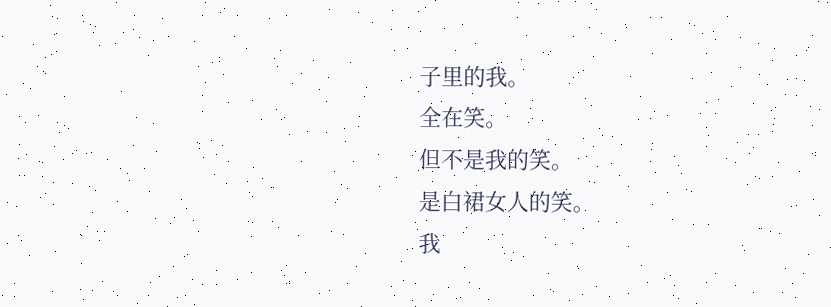子里的我。
全在笑。
但不是我的笑。
是白裙女人的笑。
我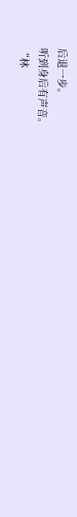后退一步。
听到身后有声音。
“林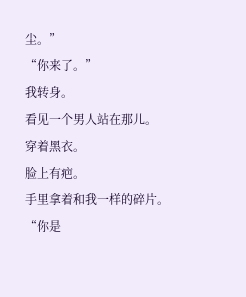尘。”
“你来了。”
我转身。
看见一个男人站在那儿。
穿着黑衣。
脸上有疤。
手里拿着和我一样的碎片。
“你是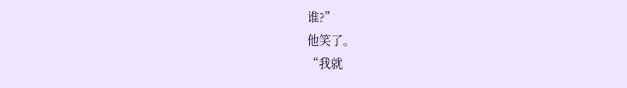谁?”
他笑了。
“我就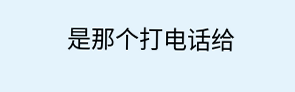是那个打电话给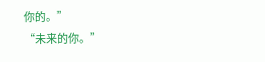你的。”
“未来的你。”